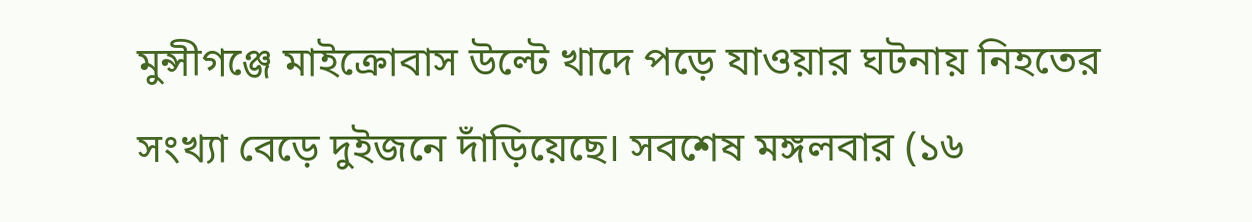মুন্সীগঞ্জে মাইক্রোবাস উল্টে খাদে পড়ে যাওয়ার ঘটনায় নিহতের সংখ্যা বেড়ে দুইজনে দাঁড়িয়েছে। সবশেষ মঙ্গলবার (১৬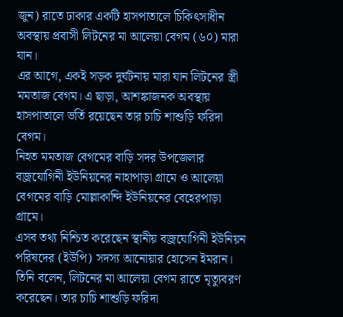জুন) রাতে ঢাকার একটি হাসপাতালে চিকিৎসাধীন অবস্থায় প্রবাসী লিটনের মা আলেয়া বেগম (৬০) মারা যান।
এর আগে, একই সড়ক দুর্ঘটনায় মারা যান লিটনের স্ত্রী মমতাজ বেগম। এ ছাড়া, আশঙ্কাজনক অবস্থায় হাসপাতালে ভর্তি রয়েছেন তার চাচি শাশুড়ি ফরিদা বেগম।
নিহত মমতাজ বেগমের বাড়ি সদর উপজেলার বজ্রযোগিনী ইউনিয়নের নাহাপাড়া গ্রামে ও আলেয়া বেগমের বাড়ি মোল্লাকান্দি ইউনিয়নের বেহেরপাড়া গ্রামে।
এসব তথ্য নিশ্চিত করেছেন স্থানীয় বজ্রযোগিনী ইউনিয়ন পরিষদের (ইউপি) সদস্য আনোয়ার হোসেন ইমরান। তিনি বলেন, লিটনের মা আলেয়া বেগম রাতে মৃত্যুবরণ করেছেন। তার চাচি শাশুড়ি ফরিদা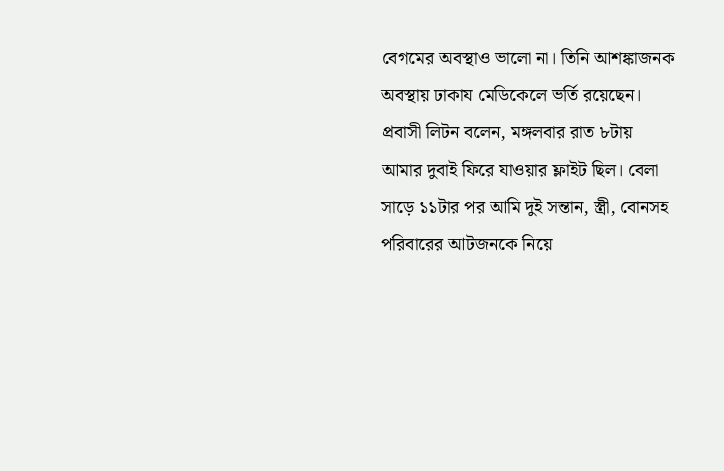বেগমের অবস্থাও ভালো না। তিনি আশঙ্কাজনক অবস্থায় ঢাকায মেডিকেলে ভর্তি রয়েছেন।
প্রবাসী লিটন বলেন, মঙ্গলবার রাত ৮টায় আমার দুবাই ফিরে যাওয়ার ফ্লাইট ছিল। বেলা সাড়ে ১১টার পর আমি দুই সন্তান, স্ত্রী, বোনসহ পরিবারের আটজনকে নিয়ে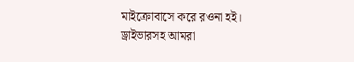মাইক্রোবাসে করে রওনা হই। ড্রাইভারসহ আমরা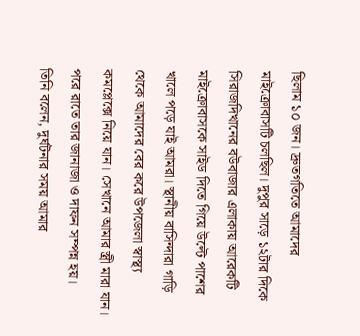ছিলাম ১০ জন। দ্রুতগতিতে আমাদের মাইক্রোবাসটি চলছিল। দুপুর সাড়ে ১২টার দিকে সিরাজদিখানের বউবাজার এলাকায় আরেকটি মাইক্রোবাসকে সাইড দিতে গিয়ে উল্টে পাশের খালে পড়ে যাই আমরা। স্থানীয় বাসিন্দারা গাড়ি থেকে আমাদের বের করে উপজেলা স্বাস্থ্য কমপ্লেক্সে নিয়ে যান। সেখানে আমার স্ত্রী মারা যান। পরে রাতে তার জানাজা ও দাফন সম্পন্ন হয়।
তিনি বলেন, দুর্ঘটনার সময় আমার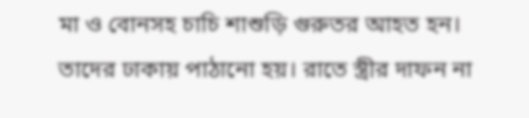মা ও বোনসহ চাচি শাশুড়ি গুরুতর আহত হন। তাদের ঢাকায় পাঠানো হয়। রাতে স্ত্রীর দাফন না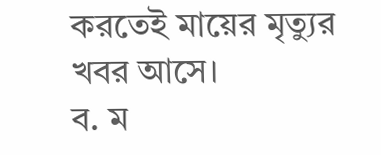করতেই মায়ের মৃত্যুর খবর আসে।
ব. ম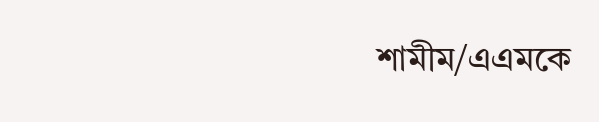শামীম/এএমকে